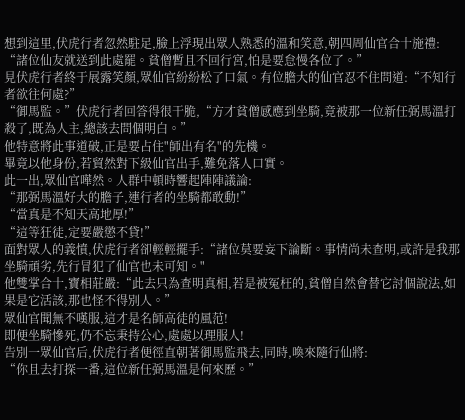想到這里,伏虎行者忽然駐足,臉上浮現出眾人熟悉的溫和笑意,朝四周仙官合十施禮:
“諸位仙友就送到此處罷。貧僧暫且不回行宮,怕是要怠慢各位了。”
見伏虎行者終于展露笑顏,眾仙官紛紛松了口氣。有位膽大的仙官忍不住問道:“不知行者欲往何處?”
“御馬監。”伏虎行者回答得很干脆,“方才貧僧感應到坐騎,竟被那一位新任弼馬溫打殺了,既為人主,總該去問個明白。”
他特意將此事道破,正是要占住"師出有名"的先機。
畢竟以他身份,若貿然對下級仙官出手,難免落人口實。
此一出,眾仙官嘩然。人群中頓時響起陣陣議論:
“那弼馬溫好大的膽子,連行者的坐騎都敢動!”
“當真是不知天高地厚!”
“這等狂徒,定要嚴懲不貸!”
面對眾人的義憤,伏虎行者卻輕輕擺手:“諸位莫要妄下論斷。事情尚未查明,或許是我那坐騎頑劣,先行冒犯了仙官也未可知。"
他雙掌合十,寶相莊嚴:“此去只為查明真相,若是被冤枉的,貧僧自然會替它討個說法,如果是它活該,那也怪不得別人。”
眾仙官聞無不嘆服,這才是名師高徒的風范!
即便坐騎慘死,仍不忘秉持公心,處處以理服人!
告別一眾仙官后,伏虎行者便徑直朝著御馬監飛去,同時,喚來隨行仙將:
“你且去打探一番,這位新任弼馬溫是何來歷。”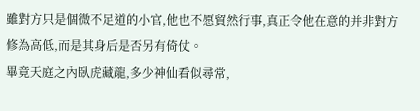雖對方只是個微不足道的小官,他也不愿貿然行事,真正令他在意的并非對方修為高低,而是其身后是否另有倚仗。
畢竟天庭之內臥虎藏龍,多少神仙看似尋常,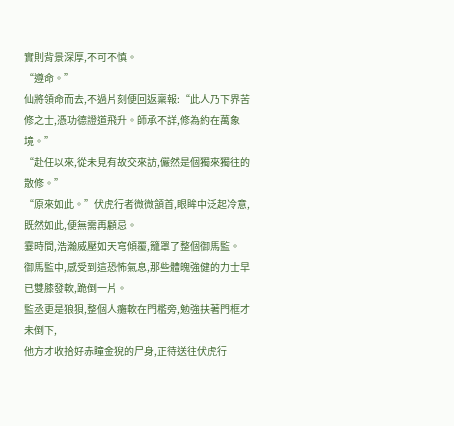實則背景深厚,不可不慎。
“遵命。”
仙將領命而去,不過片刻便回返稟報:“此人乃下界苦修之士,憑功德證道飛升。師承不詳,修為約在萬象境。”
“赴任以來,從未見有故交來訪,儼然是個獨來獨往的散修。”
“原來如此。”伏虎行者微微頷首,眼眸中泛起冷意,既然如此,便無需再顧忌。
霎時間,浩瀚威壓如天穹傾覆,籠罩了整個御馬監。
御馬監中,感受到這恐怖氣息,那些體魄強健的力士早已雙膝發軟,跪倒一片。
監丞更是狼狽,整個人癱軟在門檻旁,勉強扶著門框才未倒下,
他方才收拾好赤瞳金猊的尸身,正待送往伏虎行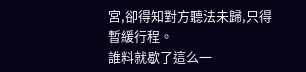宮,卻得知對方聽法未歸,只得暫緩行程。
誰料就歇了這么一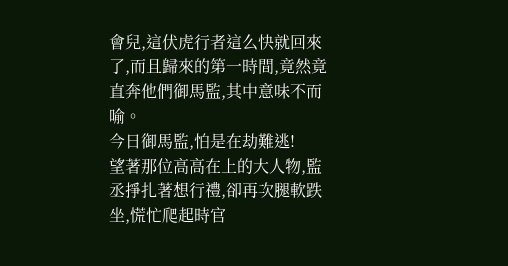會兒,這伏虎行者這么快就回來了,而且歸來的第一時間,竟然竟直奔他們御馬監,其中意味不而喻。
今日御馬監,怕是在劫難逃!
望著那位高高在上的大人物,監丞掙扎著想行禮,卻再次腿軟跌坐,慌忙爬起時官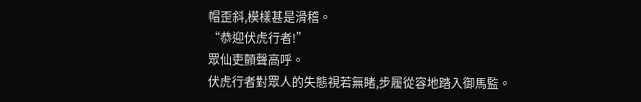帽歪斜,模樣甚是滑稽。
“恭迎伏虎行者!”
眾仙吏顫聲高呼。
伏虎行者對眾人的失態視若無睹,步履從容地踏入御馬監。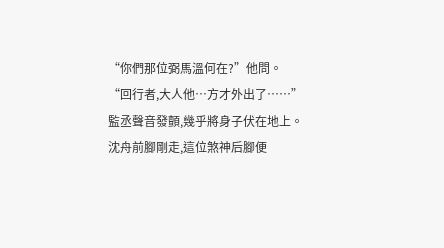“你們那位弼馬溫何在?”他問。
“回行者,大人他…方才外出了……”監丞聲音發顫,幾乎將身子伏在地上。
沈舟前腳剛走,這位煞神后腳便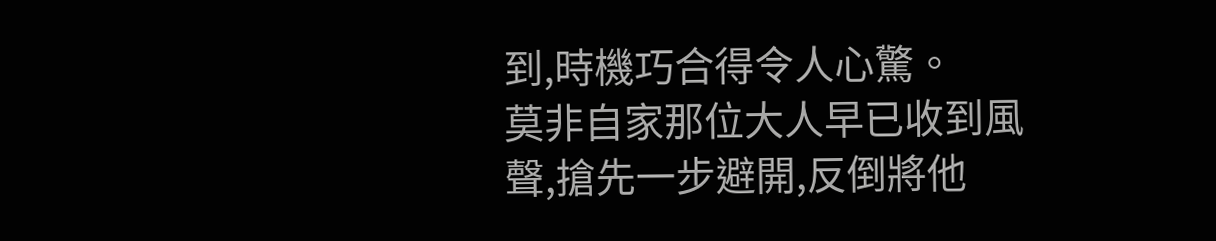到,時機巧合得令人心驚。
莫非自家那位大人早已收到風聲,搶先一步避開,反倒將他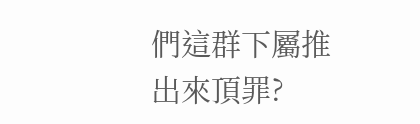們這群下屬推出來頂罪?